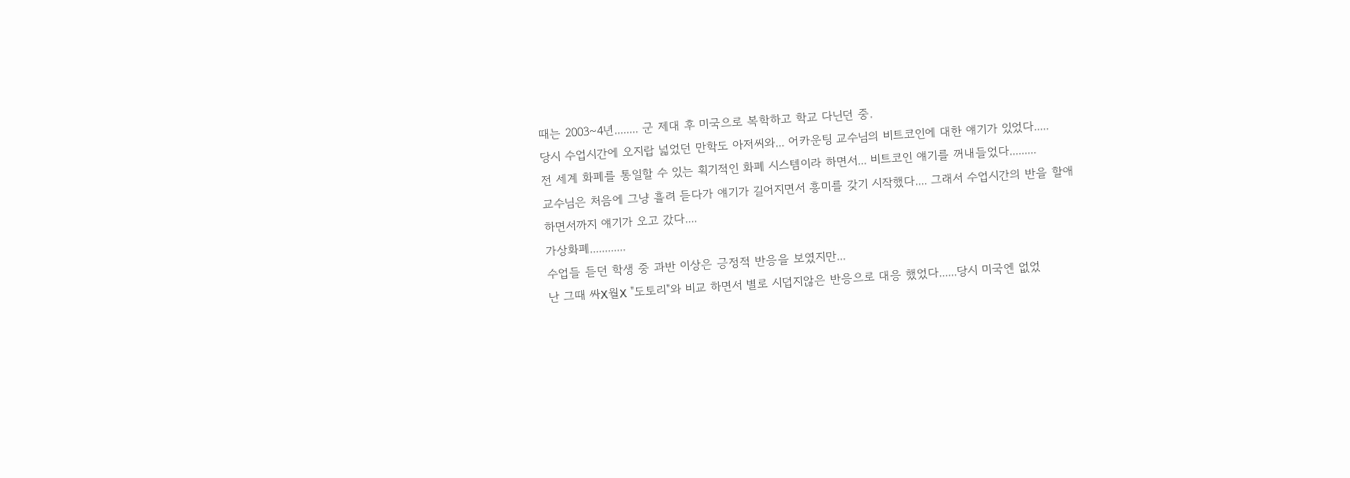때는 2003~4년........ 군 제대 후 미국으로 복학하고 학교 다닌던 중.
당시 수업시간에 오지랍 넓었던 만학도 아저씨와... 어카운팅 교수님의 비트코인에 대한 얘기가 있었다.....
전 세계 화폐를 통일할 수 있는 획기적인 화폐 시스템이라 하면서... 비트코인 얘기를 꺼내들었다.........
교수님은 처음에 그냥 흘려 듣다가 얘기가 길어지면서 흥미를 갖기 시작했다.... 그래서 수업시간의 반을 할애 하면서까지 얘기가 오고 갔다....
가상화폐............
수업들 듣던 학생 중 과반 이상은 긍정적 반응을 보였지만...
난 그때 싸X월X "도토리"와 비교 하면서 별로 시덥지않은 반응으로 대응 했었다......당시 미국엔 없었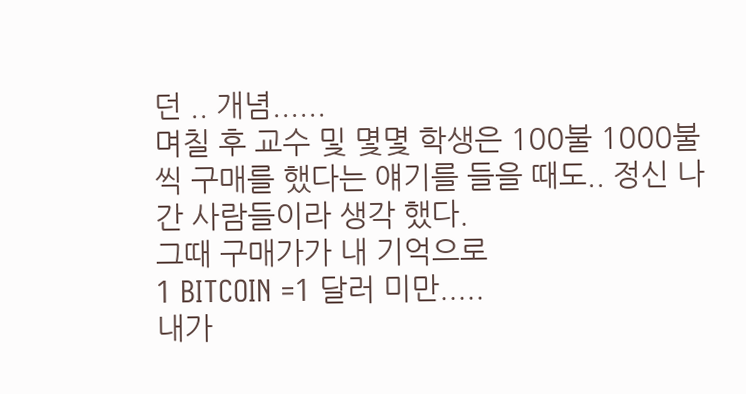던 .. 개념......
며칠 후 교수 및 몇몇 학생은 100불 1000불씩 구매를 했다는 얘기를 들을 때도.. 정신 나간 사람들이라 생각 했다.
그때 구매가가 내 기억으로
1 BITCOIN =1 달러 미만.....
내가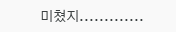미쳤지.............